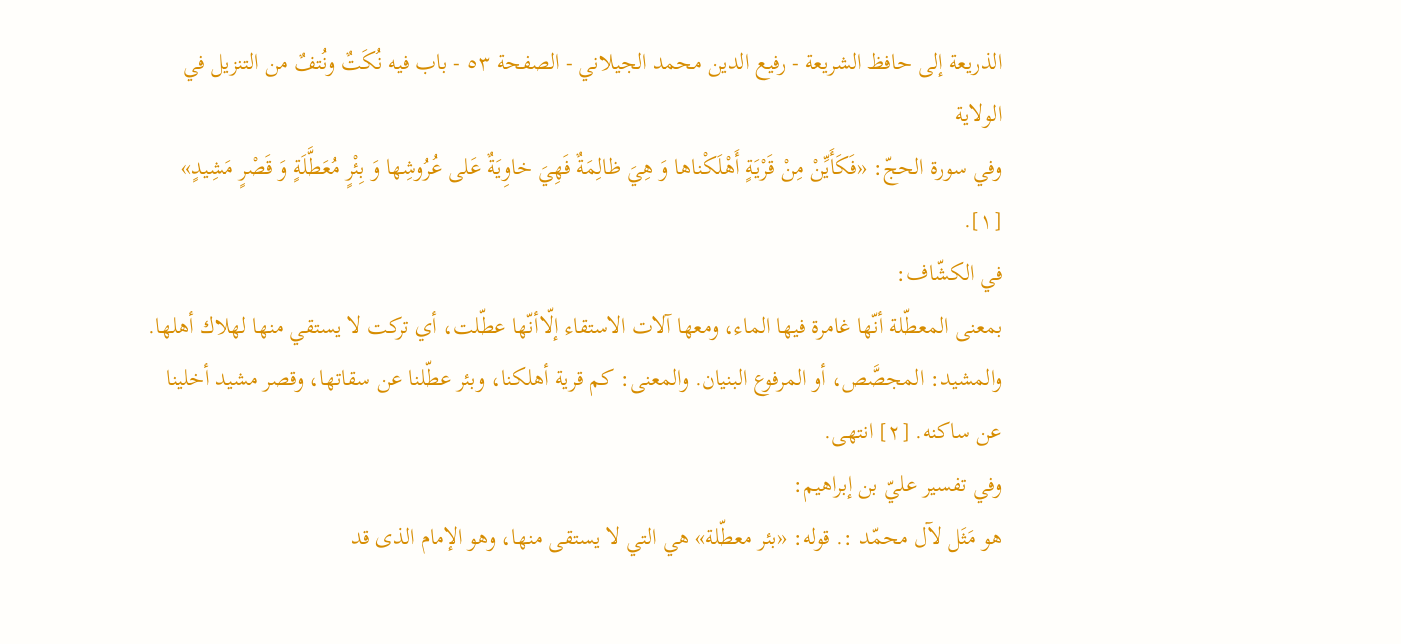الذريعة إلى حافظ الشريعة - رفيع الدين محمد الجيلاني - الصفحة ٥٣ - باب فيه نُكَتٌ ونُتفٌ من التنزيل في الولاية
وفي سورة الحجّ: «فَكَأَيِّنْ مِنْ قَرْيَةٍ أَهْلَكْناها وَ هِيَ ظالِمَةٌ فَهِيَ خاوِيَةٌ عَلى عُرُوشِها وَ بِئْرٍ مُعَطَّلَةٍ وَ قَصْرٍ مَشِيدٍ» [١].
في الكشّاف:
بمعنى المعطّلة أنّها غامرة فيها الماء، ومعها آلات الاستقاء إلّاأنّها عطّلت، أي تركت لا يستقي منها لهلاك أهلها. والمشيد: المجصَّص، أو المرفوع البنيان. والمعنى: كم قرية أهلكنا، وبئر عطّلنا عن سقاتها، وقصر مشيد أخلينا عن ساكنه. [٢] انتهى.
وفي تفسير عليّ بن إبراهيم:
هو مَثَل لآل محمّد :. قوله: «بئر معطّلة» هي التي لا يستقى منها، وهو الإمام الذى قد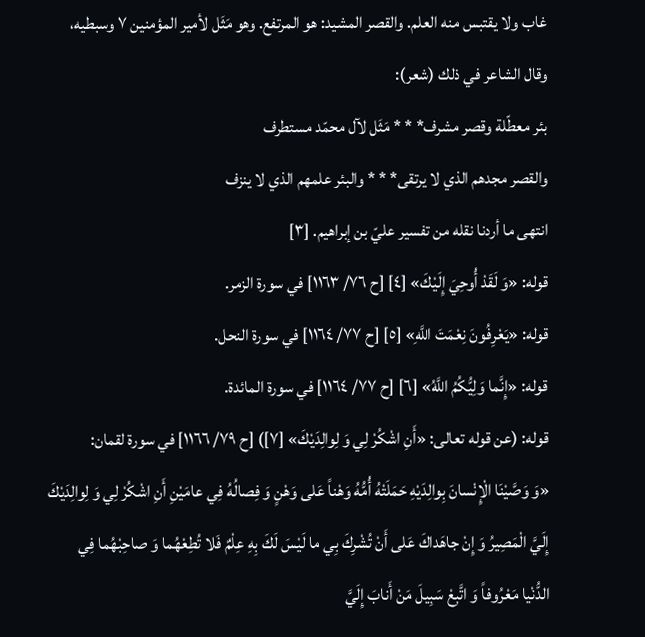غاب ولا يقتبس منه العلم. والقصر المشيد: هو المرتفع. وهو مَثَل لأمير المؤمنين ٧ وسبطيه، وقال الشاعر في ذلك (شعر):
بئر معطّلة وقصر مشرف* * * مَثَل لآل محمّد مستطرف
والقصر مجدهم الذي لا يرتقى* * * والبئر علمهم الذي لا ينزف
انتهى ما أردنا نقله من تفسير عليّ بن إبراهيم. [٣]
قوله: «وَ لَقَدْ أُوحِيَ إِلَيْكَ» [٤] [ح ٧٦/ ١١٦٣] في سورة الزمر.
قوله: «يَعْرِفُونَ نِعْمَتَ اللَّهِ» [٥] [ح ٧٧/ ١١٦٤] في سورة النحل.
قوله: «إِنَّما وَلِيُّكُمُ اللَّهُ» [٦] [ح ٧٧/ ١١٦٤] في سورة المائدة.
قوله: (عن قوله تعالى: «أَنِ اشْكُرْ لِي وَ لِوالِدَيْكَ» [٧]) [ح ٧٩/ ١١٦٦] في سورة لقمان:
«وَ وَصَّيْنَا الْإِنْسانَ بِوالِدَيْهِ حَمَلَتْهُ أُمُّهُ وَهْناً عَلى وَهْنٍ وَ فِصالُهُ فِي عامَيْنِ أَنِ اشْكُرْ لِي وَ لِوالِدَيْكَ إِلَيَّ الْمَصِيرُ وَ إِنْ جاهَداكَ عَلى أَنْ تُشْرِكَ بِي ما لَيْسَ لَكَ بِهِ عِلْمٌ فَلا تُطِعْهُما وَ صاحِبْهُما فِي الدُّنْيا مَعْرُوفاً وَ اتَّبِعْ سَبِيلَ مَنْ أَنابَ إِلَيَّ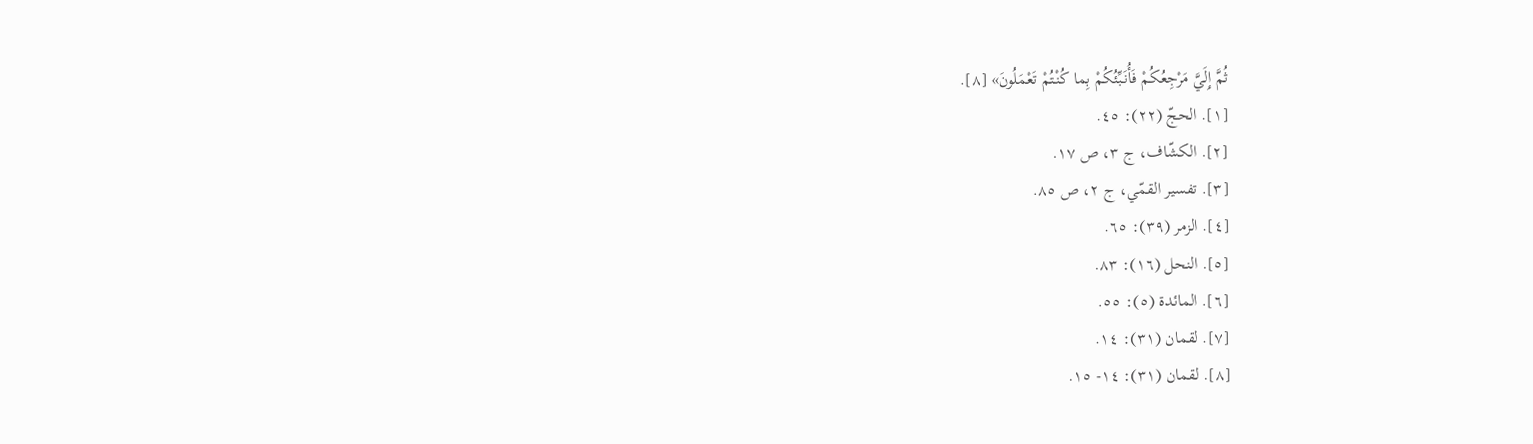ثُمَّ إِلَيَّ مَرْجِعُكُمْ فَأُنَبِّئُكُمْ بِما كُنْتُمْ تَعْمَلُونَ» [٨].
[١]. الحجّ (٢٢): ٤٥.
[٢]. الكشّاف، ج ٣، ص ١٧.
[٣]. تفسير القمّي، ج ٢، ص ٨٥.
[٤]. الزمر (٣٩): ٦٥.
[٥]. النحل (١٦): ٨٣.
[٦]. المائدة (٥): ٥٥.
[٧]. لقمان (٣١): ١٤.
[٨]. لقمان (٣١): ١٤- ١٥.